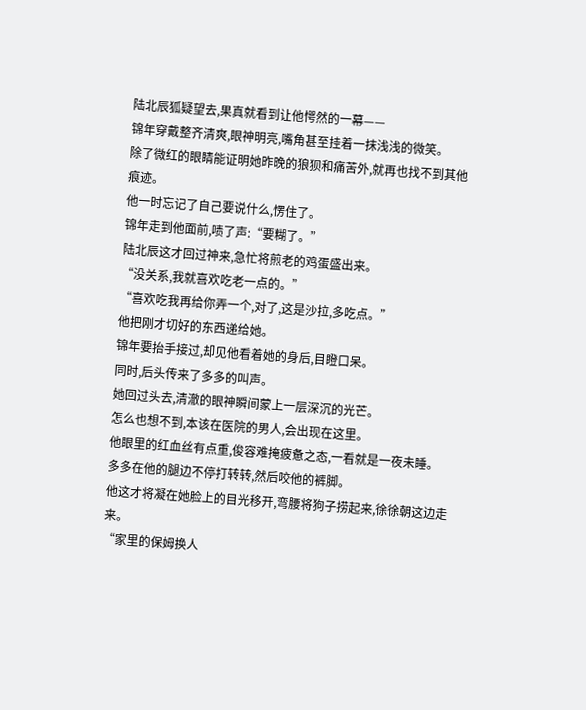陆北辰狐疑望去,果真就看到让他愕然的一幕——
锦年穿戴整齐清爽,眼神明亮,嘴角甚至挂着一抹浅浅的微笑。
除了微红的眼睛能证明她昨晚的狼狈和痛苦外,就再也找不到其他痕迹。
他一时忘记了自己要说什么,愣住了。
锦年走到他面前,啧了声:“要糊了。”
陆北辰这才回过神来,急忙将煎老的鸡蛋盛出来。
“没关系,我就喜欢吃老一点的。”
“喜欢吃我再给你弄一个,对了,这是沙拉,多吃点。”
他把刚才切好的东西递给她。
锦年要抬手接过,却见他看着她的身后,目瞪口呆。
同时,后头传来了多多的叫声。
她回过头去,清澈的眼神瞬间蒙上一层深沉的光芒。
怎么也想不到,本该在医院的男人,会出现在这里。
他眼里的红血丝有点重,俊容难掩疲惫之态,一看就是一夜未睡。
多多在他的腿边不停打转转,然后咬他的裤脚。
他这才将凝在她脸上的目光移开,弯腰将狗子捞起来,徐徐朝这边走来。
“家里的保姆换人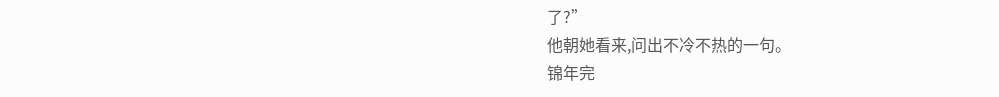了?”
他朝她看来,问出不冷不热的一句。
锦年完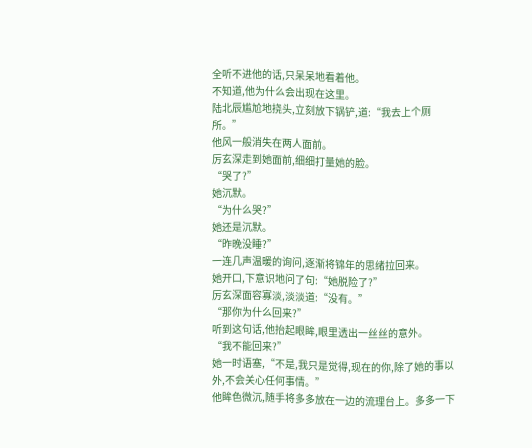全听不进他的话,只呆呆地看着他。
不知道,他为什么会出现在这里。
陆北辰尴尬地挠头,立刻放下锅铲,道:“我去上个厕所。”
他风一般消失在两人面前。
厉玄深走到她面前,细细打量她的脸。
“哭了?”
她沉默。
“为什么哭?”
她还是沉默。
“昨晚没睡?”
一连几声温暖的询问,逐渐将锦年的思绪拉回来。
她开口,下意识地问了句:“她脱险了?”
厉玄深面容寡淡,淡淡道:“没有。”
“那你为什么回来?”
听到这句话,他抬起眼眸,眼里透出一丝丝的意外。
“我不能回来?”
她一时语塞,“不是,我只是觉得,现在的你,除了她的事以外,不会关心任何事情。”
他眸色微沉,随手将多多放在一边的流理台上。多多一下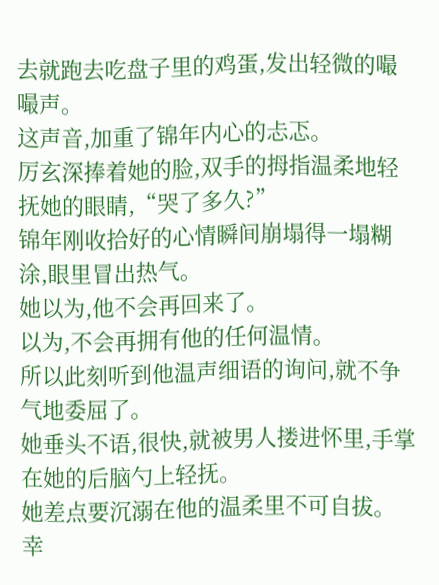去就跑去吃盘子里的鸡蛋,发出轻微的嘬嘬声。
这声音,加重了锦年内心的忐忑。
厉玄深捧着她的脸,双手的拇指温柔地轻抚她的眼睛,“哭了多久?”
锦年刚收拾好的心情瞬间崩塌得一塌糊涂,眼里冒出热气。
她以为,他不会再回来了。
以为,不会再拥有他的任何温情。
所以此刻听到他温声细语的询问,就不争气地委屈了。
她垂头不语,很快,就被男人搂进怀里,手掌在她的后脑勺上轻抚。
她差点要沉溺在他的温柔里不可自拔。
幸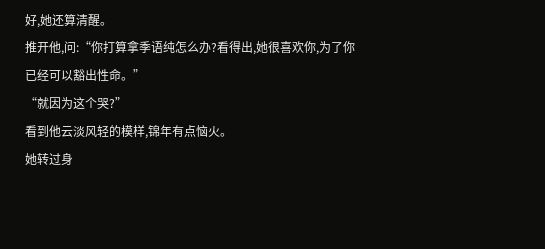好,她还算清醒。
推开他,问:“你打算拿季语纯怎么办?看得出,她很喜欢你,为了你已经可以豁出性命。”
“就因为这个哭?”
看到他云淡风轻的模样,锦年有点恼火。
她转过身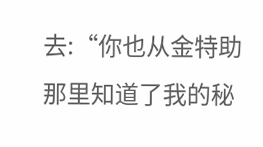去:“你也从金特助那里知道了我的秘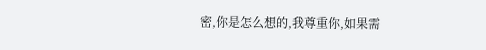密,你是怎么想的,我尊重你,如果需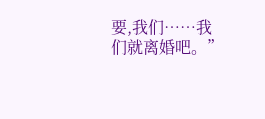要,我们……我们就离婚吧。”